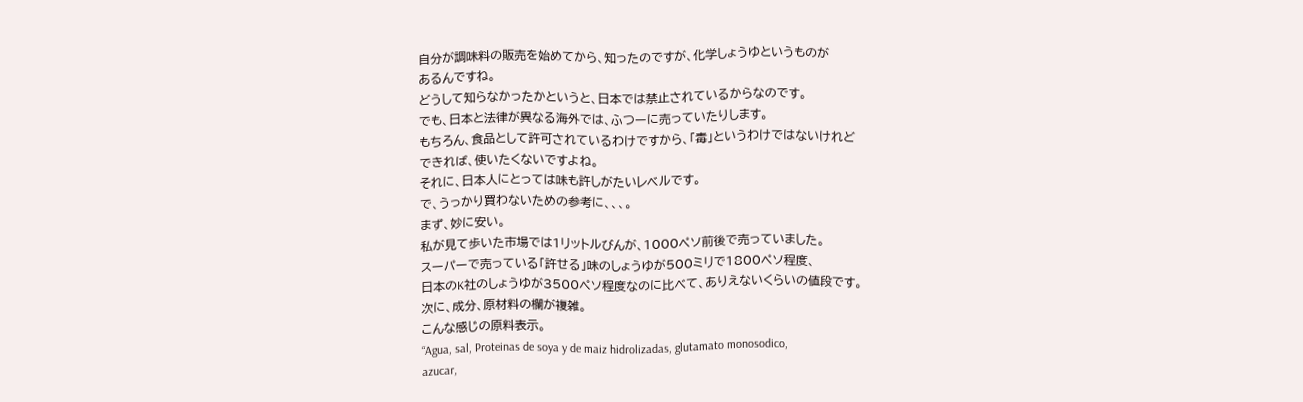自分が調味料の販売を始めてから、知ったのですが、化学しょうゆというものが
あるんですね。
どうして知らなかったかというと、日本では禁止されているからなのです。
でも、日本と法律が異なる海外では、ふつーに売っていたりします。
もちろん、食品として許可されているわけですから、「毒」というわけではないけれど
できれば、使いたくないですよね。
それに、日本人にとっては味も許しがたいレベルです。
で、うっかり買わないための参考に、、、。
まず、妙に安い。
私が見て歩いた市場では1リットルびんが、1000ペソ前後で売っていました。
スーパーで売っている「許せる」味のしょうゆが500ミリで1800ペソ程度、
日本のK社のしょうゆが3500ペソ程度なのに比べて、ありえないくらいの値段です。
次に、成分、原材料の欄が複雑。
こんな感じの原料表示。
“Agua, sal, Proteinas de soya y de maiz hidrolizadas, glutamato monosodico,
azucar,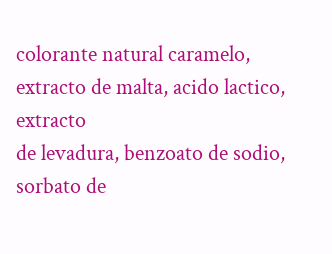colorante natural caramelo, extracto de malta, acido lactico, extracto
de levadura, benzoato de sodio, sorbato de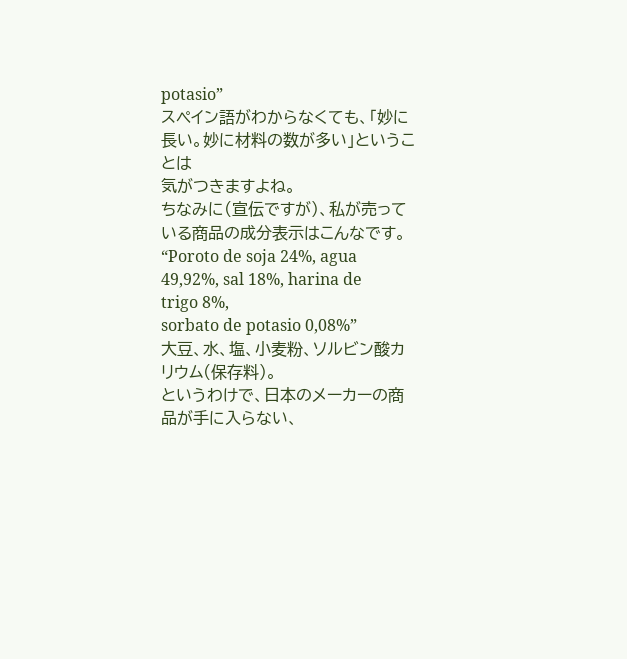potasio”
スペイン語がわからなくても、「妙に長い。妙に材料の数が多い」ということは
気がつきますよね。
ちなみに(宣伝ですが)、私が売っている商品の成分表示はこんなです。
“Poroto de soja 24%, agua 49,92%, sal 18%, harina de trigo 8%,
sorbato de potasio 0,08%”
大豆、水、塩、小麦粉、ソルビン酸カリウム(保存料)。
というわけで、日本のメーカーの商品が手に入らない、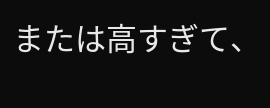または高すぎて、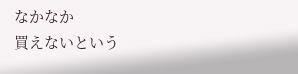なかなか
買えないという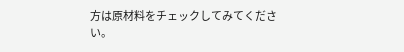方は原材料をチェックしてみてください。